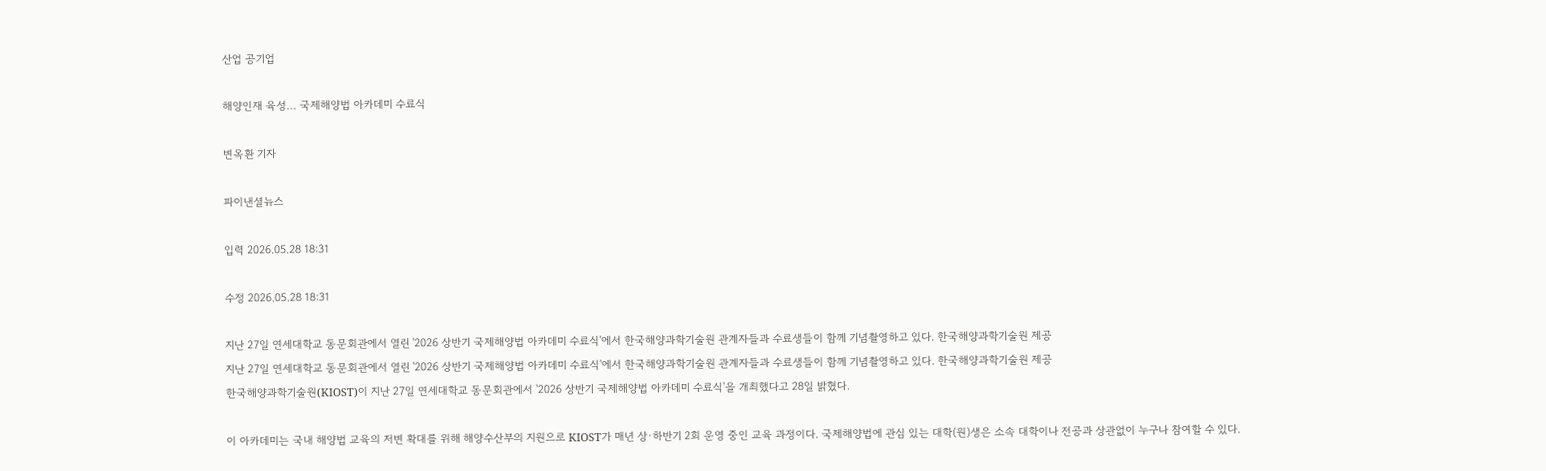산업 공기업

해양인재 육성… 국제해양법 아카데미 수료식

변옥환 기자

파이낸셜뉴스

입력 2026.05.28 18:31

수정 2026.05.28 18:31

지난 27일 연세대학교 동문회관에서 열린 '2026 상반기 국제해양법 아카데미 수료식'에서 한국해양과학기술원 관계자들과 수료생들이 함께 기념촬영하고 있다. 한국해양과학기술원 제공
지난 27일 연세대학교 동문회관에서 열린 '2026 상반기 국제해양법 아카데미 수료식'에서 한국해양과학기술원 관계자들과 수료생들이 함께 기념촬영하고 있다. 한국해양과학기술원 제공
한국해양과학기술원(KIOST)이 지난 27일 연세대학교 동문회관에서 '2026 상반기 국제해양법 아카데미 수료식'을 개최했다고 28일 밝혔다.

이 아카데미는 국내 해양법 교육의 저변 확대를 위해 해양수산부의 지원으로 KIOST가 매년 상·하반기 2회 운영 중인 교육 과정이다. 국제해양법에 관심 있는 대학(원)생은 소속 대학이나 전공과 상관없이 누구나 참여할 수 있다.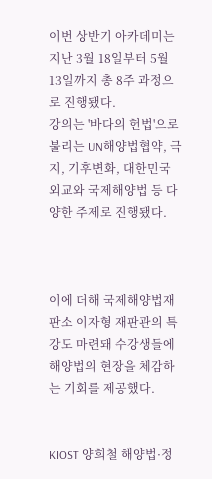이번 상반기 아카데미는 지난 3월 18일부터 5월 13일까지 총 8주 과정으로 진행됐다.
강의는 '바다의 헌법'으로 불리는 UN해양법협약, 극지, 기후변화, 대한민국 외교와 국제해양법 등 다양한 주제로 진행됐다.



이에 더해 국제해양법재판소 이자형 재판관의 특강도 마련돼 수강생들에 해양법의 현장을 체감하는 기회를 제공했다.


KIOST 양희철 해양법·정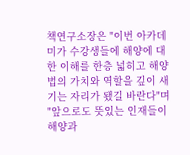책연구소장은 "이번 아카데미가 수강생들에 해양에 대한 이해를 한층 넓히고 해양법의 가치와 역할을 깊이 새기는 자리가 됐길 바란다"며 "앞으로도 뜻있는 인재들이 해양과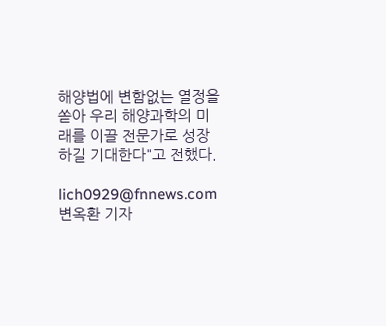해양법에 변함없는 열정을 쏟아 우리 해양과학의 미래를 이끌 전문가로 성장하길 기대한다"고 전했다.

lich0929@fnnews.com 변옥환 기자